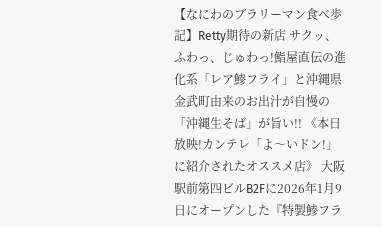【なにわのブラリーマン食べ歩記】Retty期待の新店 サクッ、ふわっ、じゅわっ!鮨屋直伝の進化系「レア鯵フライ」と沖縄県金武町由来のお出汁が自慢の「沖縄生そば」が旨い!! 《本日放映!カンテレ「よ〜いドン!」に紹介されたオススメ店》 大阪駅前第四ビルB2Fに2026年1月9日にオープンした『特製鯵フラ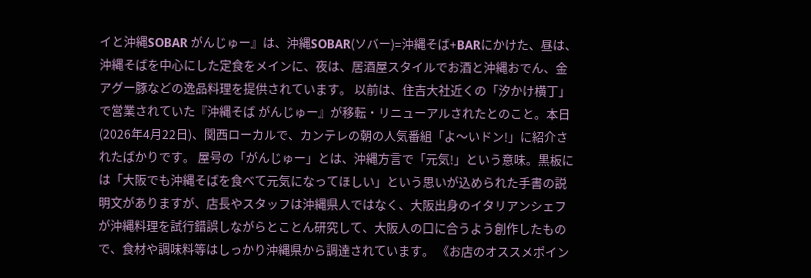イと沖縄SOBAR がんじゅー』は、沖縄SOBAR(ソバー)=沖縄そば+BARにかけた、昼は、沖縄そばを中心にした定食をメインに、夜は、居酒屋スタイルでお酒と沖縄おでん、金アグー豚などの逸品料理を提供されています。 以前は、住吉大社近くの「汐かけ横丁」で営業されていた『沖縄そば がんじゅー』が移転・リニューアルされたとのこと。本日(2026年4月22日)、関西ローカルで、カンテレの朝の人気番組「よ〜いドン!」に紹介されたばかりです。 屋号の「がんじゅー」とは、沖縄方言で「元気!」という意味。黒板には「大阪でも沖縄そばを食べて元気になってほしい」という思いが込められた手書の説明文がありますが、店長やスタッフは沖縄県人ではなく、大阪出身のイタリアンシェフが沖縄料理を試行錯誤しながらとことん研究して、大阪人の口に合うよう創作したもので、食材や調味料等はしっかり沖縄県から調達されています。 《お店のオススメポイン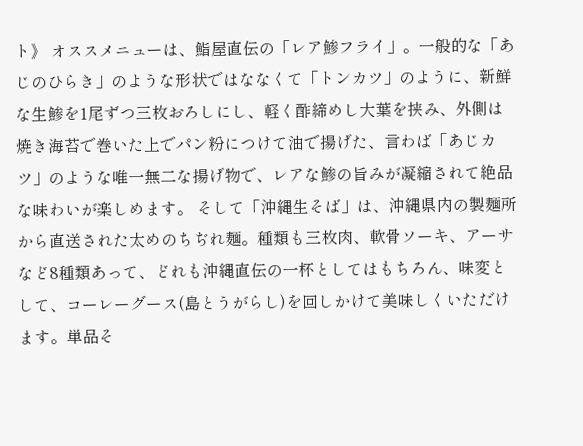ト》 オススメニューは、鮨屋直伝の「レア鯵フライ」。一般的な「あじのひらき」のような形状ではななくて「トンカツ」のように、新鮮な生鯵を1尾ずつ三枚おろしにし、軽く酢締めし大葉を挟み、外側は焼き海苔で巻いた上でパン粉につけて油で揚げた、言わば「あじカツ」のような唯一無二な揚げ物で、レアな鯵の旨みが凝縮されて絶品な味わいが楽しめます。 そして「沖縄生そば」は、沖縄県内の製麺所から直送された太めのちぢれ麺。種類も三枚肉、軟骨ソーキ、アーサなど8種類あって、どれも沖縄直伝の一杯としてはもちろん、味変として、コーレーグース(島とうがらし)を回しかけて美味しくいただけます。単品そ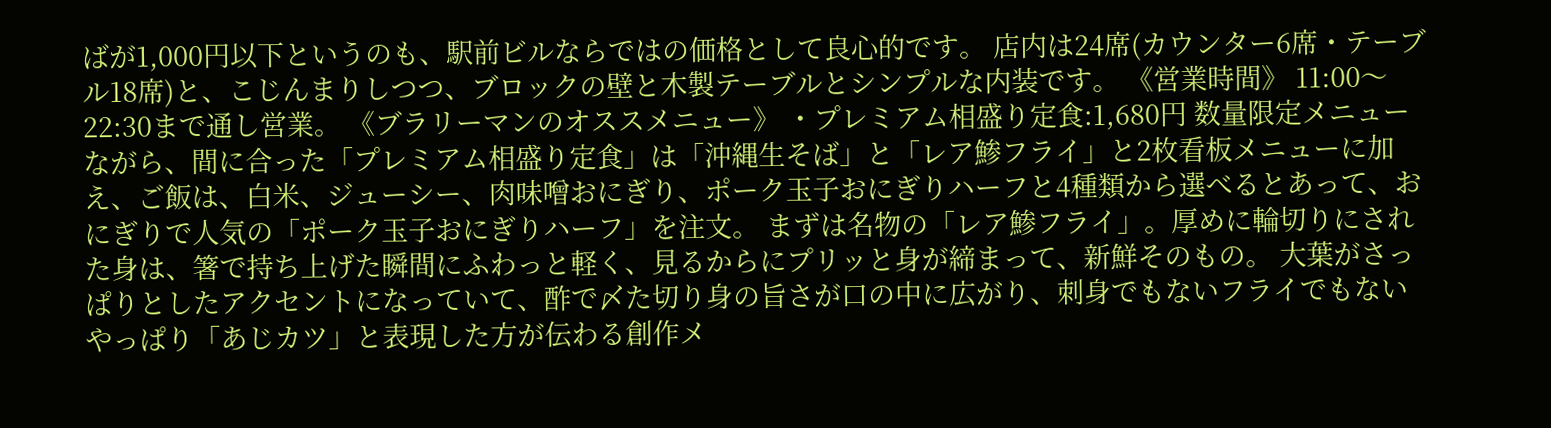ばが1,000円以下というのも、駅前ビルならではの価格として良心的です。 店内は24席(カウンター6席・テーブル18席)と、こじんまりしつつ、ブロックの壁と木製テーブルとシンプルな内装です。 《営業時間》 11:00〜22:30まで通し営業。 《ブラリーマンのオススメニュー》 ・プレミアム相盛り定食:1,680円 数量限定メニューながら、間に合った「プレミアム相盛り定食」は「沖縄生そば」と「レア鯵フライ」と2枚看板メニューに加え、ご飯は、白米、ジューシー、肉味噌おにぎり、ポーク玉子おにぎりハーフと4種類から選べるとあって、おにぎりで人気の「ポーク玉子おにぎりハーフ」を注文。 まずは名物の「レア鯵フライ」。厚めに輪切りにされた身は、箸で持ち上げた瞬間にふわっと軽く、見るからにプリッと身が締まって、新鮮そのもの。 大葉がさっぱりとしたアクセントになっていて、酢で〆た切り身の旨さが口の中に広がり、刺身でもないフライでもないやっぱり「あじカツ」と表現した方が伝わる創作メ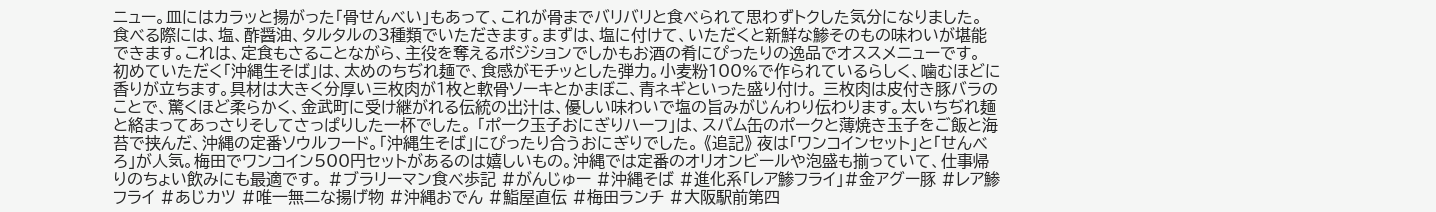ニュー。皿にはカラッと揚がった「骨せんべい」もあって、これが骨までバリバリと食べられて思わずトクした気分になりました。 食べる際には、塩、酢醤油、タルタルの3種類でいただきます。まずは、塩に付けて、いただくと新鮮な鯵そのもの味わいが堪能できます。これは、定食もさることながら、主役を奪えるポジションでしかもお酒の肴にぴったりの逸品でオススメニューです。 初めていただく「沖縄生そば」は、太めのちぢれ麺で、食感がモチッとした弾力。小麦粉100%で作られているらしく、噛むほどに香りが立ちます。具材は大きく分厚い三枚肉が1枚と軟骨ソーキとかまぼこ、青ネギといった盛り付け。 三枚肉は皮付き豚バラのことで、驚くほど柔らかく、金武町に受け継がれる伝統の出汁は、優しい味わいで塩の旨みがじんわり伝わります。太いちぢれ麺と絡まってあっさりそしてさっぱりした一杯でした。 「ポーク玉子おにぎりハーフ」は、スパム缶のポークと薄焼き玉子をご飯と海苔で挟んだ、沖縄の定番ソウルフード。「沖縄生そば」にぴったり合うおにぎりでした。 《追記》 夜は「ワンコインセット」と「せんべろ」が人気。梅田でワンコイン500円セットがあるのは嬉しいもの。沖縄では定番のオリオンビールや泡盛も揃っていて、仕事帰りのちょい飲みにも最適です。 #ブラリーマン食べ歩記 #がんじゅー #沖縄そば #進化系「レア鯵フライ」#金アグー豚 #レア鯵フライ #あじカツ #唯一無二な揚げ物 #沖縄おでん #鮨屋直伝 #梅田ランチ #大阪駅前第四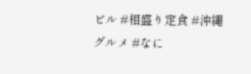ビル #相盛り定食 #沖縄グルメ #なに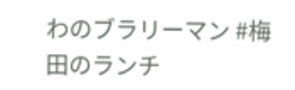わのブラリーマン #梅田のランチ